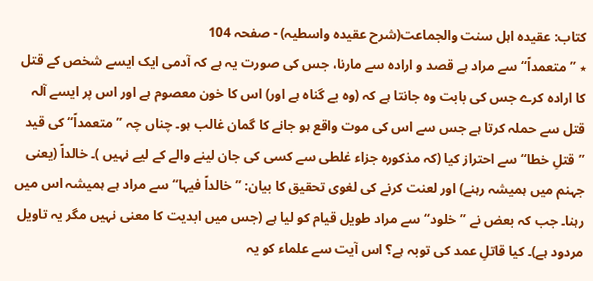کتاب: عقیدہ اہل سنت والجماعت(شرح عقیدہ واسطیہ) - صفحہ 104
٭ ’’متعمداً‘‘ سے مراد ہے قصد و ارادہ سے مارنا، جس کی صورت یہ ہے کہ آدمی ایک ایسے شخص کے قتل کا ارادہ کرے جس کی بابت وہ جانتا ہے کہ (وہ بے گناہ ہے اور) اس کا خون معصوم ہے اور اس پر ایسے آلہ قتل سے حملہ کرتا ہے جس سے اس کی موت واقع ہو جانے کا گمان غالب ہو۔ چناں چہ ’’متعمداً‘‘ کی قید ’’قتلِ خطا‘‘ سے احتراز کیا (کہ مذکورہ جزاء غلطی سے کسی کی جان لینے والے کے لیے نہیں )۔ خالداً (یعنی جہنم میں ہمیشہ رہنے) اور لعنت کرنے کی لغوی تحقیق کا بیان: ’’خالداً فیہا‘‘ سے مراد ہے ہمیشہ اس میں رہنا۔ جب کہ بعض نے ’’خلود‘‘ سے مراد طویل قیام کو لیا ہے (جس میں ابدیت کا معنی نہیں مگر یہ تاویل مردود ہے)۔ کیا قاتلِ عمد کی توبہ ہے؟ اس آیت سے علماء کو یہ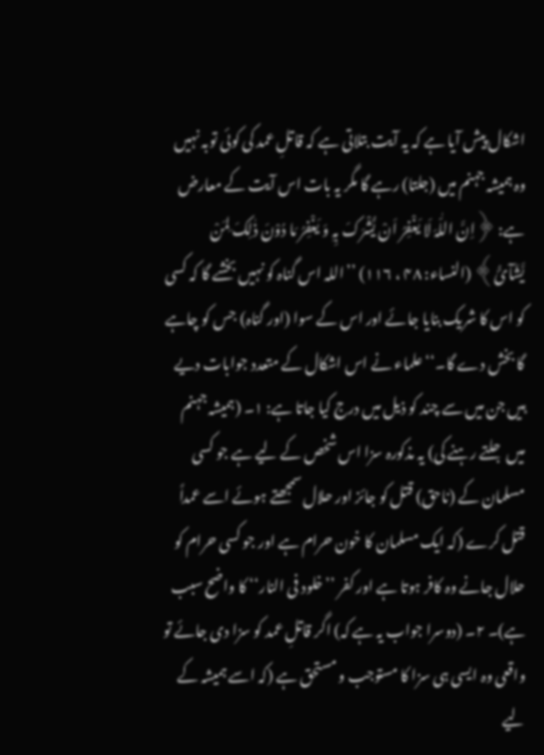اشکال پیش آیا ہے کہ یہ آیت بتلاتی ہے کہ قاتلِ عمد کی کوئی توبہ نہیں وہ ہمیشہ جہنم میں (جلتا) رہے گا مگر یہ بات اس آیت کے معارض ہے: ﴿اِنَّ اللّٰہَ لَا یَغْفِرُ اَنْ یُّشْرَکَ بِہٖ وَ یَغْفِرُ مَا دُوْنَ ذٰلِکَ لِمَنْ یَّشَآئُ﴾ (النساء: ۴۸ ، ۱۱۶) ’’اللہ اس گناہ کو نہیں بخشے گا کہ کسی کو اس کا شریک بنایا جائے اور اس کے سوا (اور گناہ) جس کو چاہے گا بخش دے گا۔‘‘ علماء نے اس اشکال کے متعدد جوابات دیے ہیں جن میں سے چند کو ذیل میں درج کیا جاتا ہے: ۱۔ (ہمیشہ جہنم میں جلتے رہنے کی) یہ مذکورہ سزا اس شخص کے لیے ہے جو کسی مسلمان کے (ناحق) قتل کو جائز اور حلال سمجھتے ہوئے اسے عمداً قتل کرے (کہ ایک مسلمان کا خون حرام ہے اور جو کسی حرام کو حلال جانے وہ کافر ہوتا ہے اور کفر ’’خلود فی النار‘‘ کا واضح سبب ہے)۔ ۲۔ (دوسرا جواب یہ ہے کہ) اگر قاتلِ عمد کو سزا دی جائے تو واقعی وہ ایسی ہی سزا کا مستوجب و مستحق ہے (کہ اسے ہمیشہ کے لیے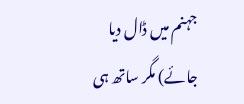جہنم میں ڈال دیا جائے) مگر ساتھ ہی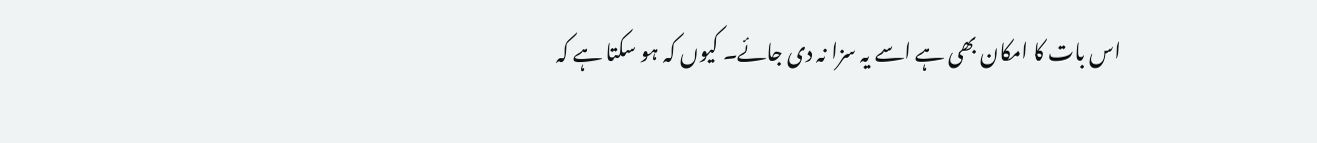اس بات کا امکان بھی ہے اسے یہ سزا نہ دی جائے۔ کیوں کہ ہو سکتا ہے کہ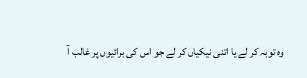وہ توبہ کر لے یا اتنی نیکیاں کر لے جو اس کی برائیوں پر غالب آ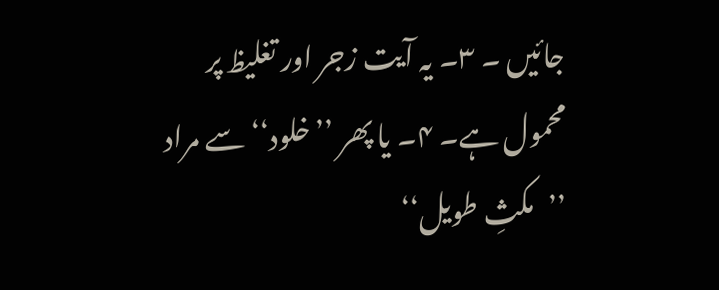جائیں ۔ ۳۔ یہ آیت زجر اور تغلیظ پر محمول ہے۔ ۴۔ یا پھر ’’خلود‘‘ سے مراد ’’مکثِ طویل‘‘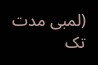(لمبی مدت تک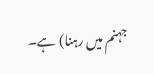جہنم میں رہنا) ہے۔